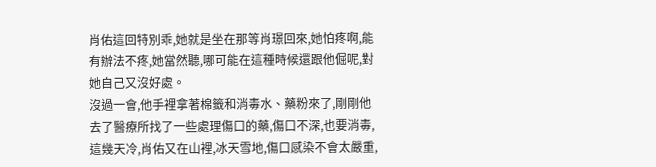肖佑這回特別乖,她就是坐在那等肖璟回來,她怕疼啊,能有辦法不疼,她當然聽,哪可能在這種時候還跟他倔呢,對她自己又沒好處。
沒過一會,他手裡拿著棉籤和消毒水、藥粉來了,剛剛他去了醫療所找了一些處理傷口的藥,傷口不深,也要消毒,這幾天冷,肖佑又在山裡,冰天雪地,傷口感染不會太嚴重,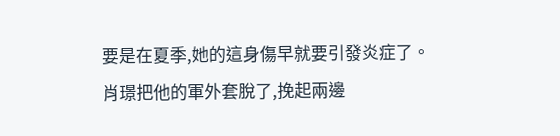要是在夏季,她的這身傷早就要引發炎症了。
肖璟把他的軍外套脫了,挽起兩邊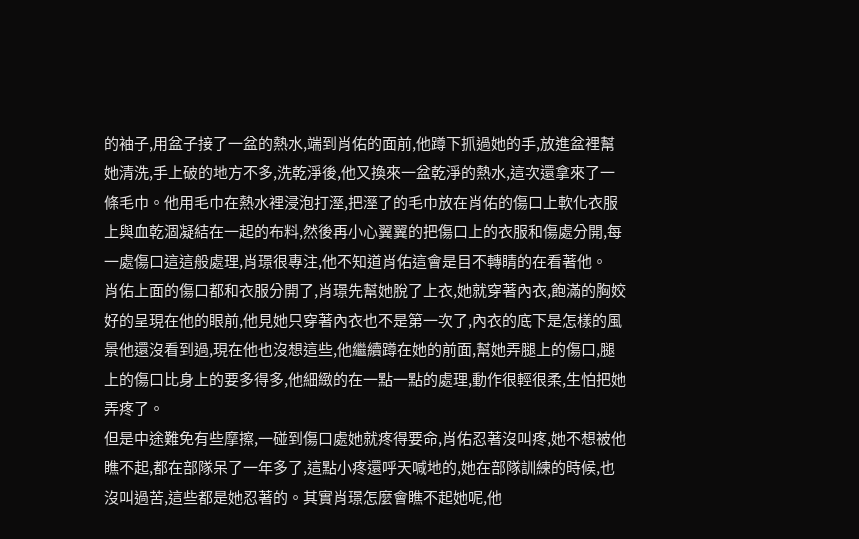的袖子,用盆子接了一盆的熱水,端到肖佑的面前,他蹲下抓過她的手,放進盆裡幫她清洗,手上破的地方不多,洗乾淨後,他又換來一盆乾淨的熱水,這次還拿來了一條毛巾。他用毛巾在熱水裡浸泡打溼,把溼了的毛巾放在肖佑的傷口上軟化衣服上與血乾涸凝結在一起的布料,然後再小心翼翼的把傷口上的衣服和傷處分開,每一處傷口這這般處理,肖璟很專注,他不知道肖佑這會是目不轉睛的在看著他。
肖佑上面的傷口都和衣服分開了,肖璟先幫她脫了上衣,她就穿著內衣,飽滿的胸姣好的呈現在他的眼前,他見她只穿著內衣也不是第一次了,內衣的底下是怎樣的風景他還沒看到過,現在他也沒想這些,他繼續蹲在她的前面,幫她弄腿上的傷口,腿上的傷口比身上的要多得多,他細緻的在一點一點的處理,動作很輕很柔,生怕把她弄疼了。
但是中途難免有些摩擦,一碰到傷口處她就疼得要命,肖佑忍著沒叫疼,她不想被他瞧不起,都在部隊呆了一年多了,這點小疼還呼天喊地的,她在部隊訓練的時候,也沒叫過苦,這些都是她忍著的。其實肖璟怎麼會瞧不起她呢,他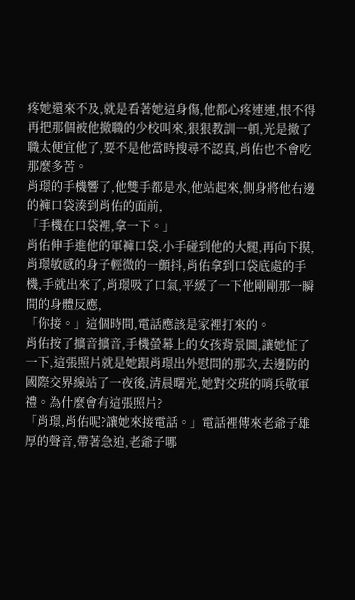疼她還來不及,就是看著她這身傷,他都心疼連連,恨不得再把那個被他撤職的少校叫來,狠狠教訓一頓,光是撤了職太便宜他了,要不是他當時搜尋不認真,肖佑也不會吃那麼多苦。
肖璟的手機響了,他雙手都是水,他站起來,側身將他右邊的褲口袋湊到肖佑的面前,
「手機在口袋裡,拿一下。」
肖佑伸手進他的軍褲口袋,小手碰到他的大腿,再向下摸,肖璟敏感的身子輕微的一顫抖,肖佑拿到口袋底處的手機,手就出來了,肖璟吸了口氣,平緩了一下他剛剛那一瞬間的身體反應,
「你接。」這個時間,電話應該是家裡打來的。
肖佑按了擴音擴音,手機螢幕上的女孩背景圖,讓她怔了一下,這張照片就是她跟肖璟出外慰問的那次,去邊防的國際交界線站了一夜後,清晨曙光,她對交班的哨兵敬軍禮。為什麼會有這張照片?
「肖璟,肖佑呢?讓她來接電話。」電話裡傳來老爺子雄厚的聲音,帶著急迫,老爺子哪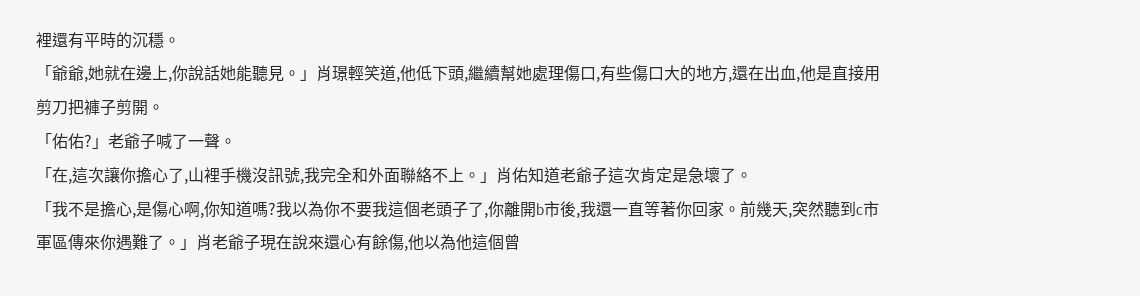裡還有平時的沉穩。
「爺爺,她就在邊上,你說話她能聽見。」肖璟輕笑道,他低下頭,繼續幫她處理傷口,有些傷口大的地方,還在出血,他是直接用剪刀把褲子剪開。
「佑佑?」老爺子喊了一聲。
「在,這次讓你擔心了,山裡手機沒訊號,我完全和外面聯絡不上。」肖佑知道老爺子這次肯定是急壞了。
「我不是擔心,是傷心啊,你知道嗎?我以為你不要我這個老頭子了,你離開b市後,我還一直等著你回家。前幾天,突然聽到c市軍區傳來你遇難了。」肖老爺子現在說來還心有餘傷,他以為他這個曾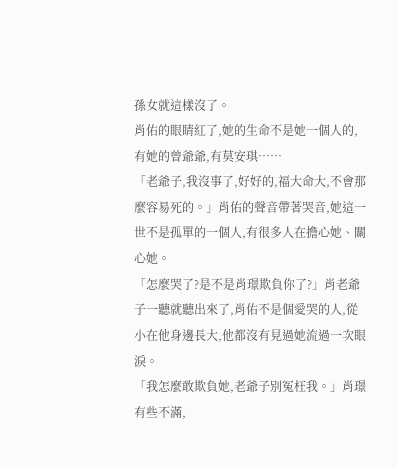孫女就這樣沒了。
肖佑的眼睛紅了,她的生命不是她一個人的,有她的曾爺爺,有莫安琪……
「老爺子,我沒事了,好好的,福大命大,不會那麼容易死的。」肖佑的聲音帶著哭音,她這一世不是孤單的一個人,有很多人在擔心她、關心她。
「怎麼哭了?是不是肖璟欺負你了?」肖老爺子一聽就聽出來了,肖佑不是個愛哭的人,從小在他身邊長大,他都沒有見過她流過一次眼淚。
「我怎麼敢欺負她,老爺子別冤枉我。」肖璟有些不滿,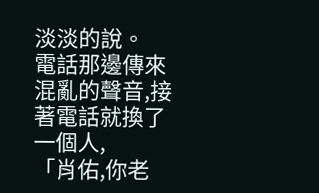淡淡的說。
電話那邊傳來混亂的聲音,接著電話就換了一個人,
「肖佑,你老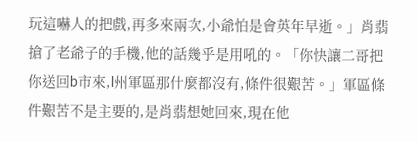玩這嚇人的把戲,再多來兩次,小爺怕是會英年早逝。」肖翡搶了老爺子的手機,他的話幾乎是用吼的。「你快讓二哥把你送回b市來,l州軍區那什麼都沒有,條件很艱苦。」軍區條件艱苦不是主要的,是肖翡想她回來,現在他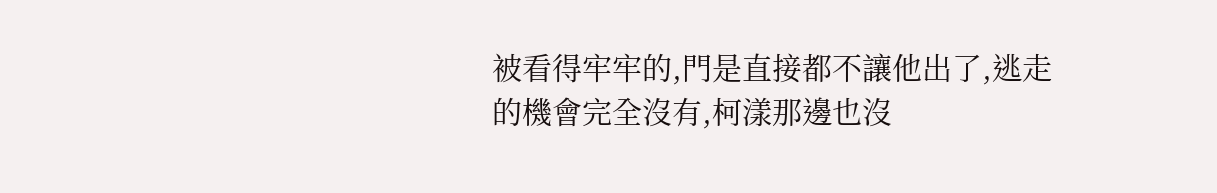被看得牢牢的,門是直接都不讓他出了,逃走的機會完全沒有,柯漾那邊也沒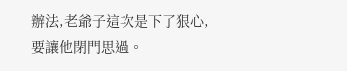辦法,老爺子這次是下了狠心,要讓他閉門思過。